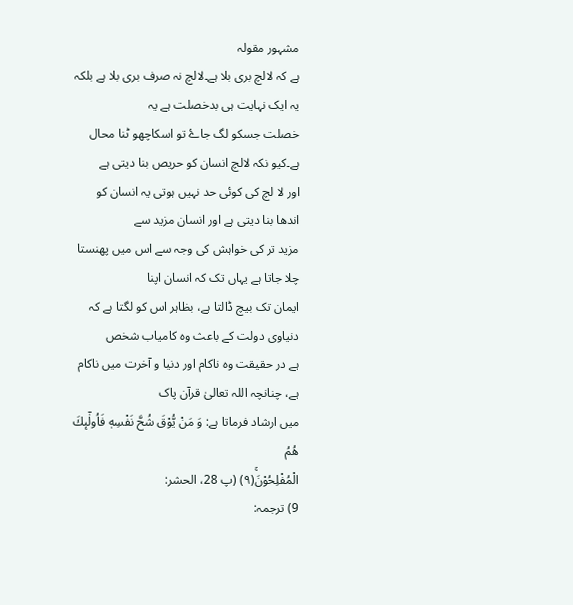مشہور مقولہ
ہے کہ لالچ بری بلا ہے۔لالچ نہ صرف بری بلا ہے بلکہ یہ ایک نہایت ہی بدخصلت ہے یہ
خصلت جسکو لگ جاۓ تو اسکاچھو ٹنا محال ہے۔کیو نکہ لالچ انسان کو حریص بنا دیتی ہے
اور لا لچ کی کوئی حد نہیں ہوتی یہ انسان کو اندھا بنا دیتی ہے اور انسان مزید سے
مزید تر کی خواہش کی وجہ سے اس میں پھنستا چلا جاتا ہے یہاں تک کہ انسان اپنا
ایمان تک بیچ ڈالتا ہے، بظاہر اس کو لگتا ہے کہ دنیاوی دولت کے باعث وہ کامیاب شخص
ہے در حقیقت وہ ناکام اور دنیا و آخرت میں ناکام ہے، چنانچہ اللہ تعالیٰ قرآن پاک
میں ارشاد فرماتا ہے: وَ مَنْ یُّوْقَ شُحَّ نَفْسِهٖ فَاُولٰٓىٕكَ هُمُ
الْمُفْلِحُوْنَۚ(۹) (پ 28، الحشر:
9) ترجمہ: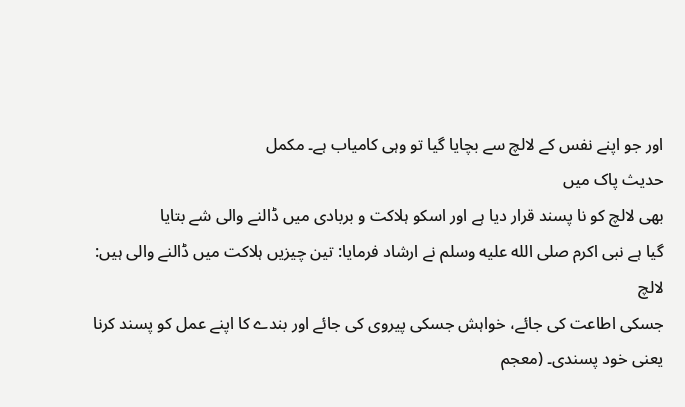اور جو اپنے نفس کے لالچ سے بچایا گیا تو وہی کامیاب ہے۔ مکمل
حدیث پاک میں
بھی لالچ کو نا پسند قرار دیا ہے اور اسکو ہلاکت و بربادی میں ڈالنے والی شے بتایا
گیا ہے نبی اکرم صلى الله عليه وسلم نے ارشاد فرمایا: تین چیزیں ہلاکت میں ڈالنے والی ہیں: لالچ
جسکی اطاعت کی جائے، خواہش جسکی پیروی کی جائے اور بندے کا اپنے عمل کو پسند کرنا
یعنی خود پسندی۔ (معجم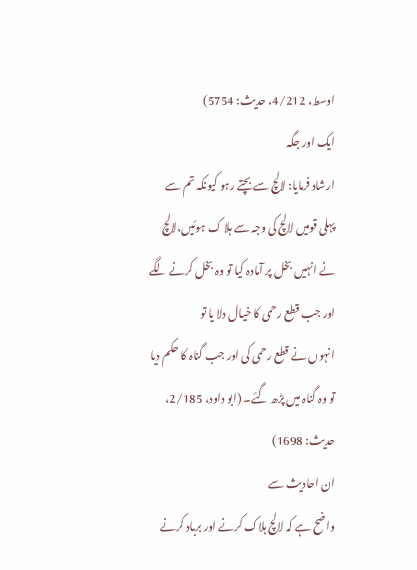اوسط، 4/212، حدیث: 5754)
ایک اور جگہ
ارشاد فرمایا: لالچ سے بچتے رہو کیونکہ تم سے پہلی قومیں لالچ کی وجہ سے ہلا ک ہوئیں،لالچ
نے انہیں بخل پر آمادہ کیا تو وہ بخل کرنے لگے اور جب قطع رحمی کا خیال دلا یا تو
انہوں نے قطع رحمی کی اور جب گناہ کا حکم دیا تو وہ گناہ میں پڑھ گئے۔ (ابو داود، 2/185، حدیث: 1698)
ان احادیث سے
واضح ہے کہ لالچ ہلاک کرنے اور برباد کرنے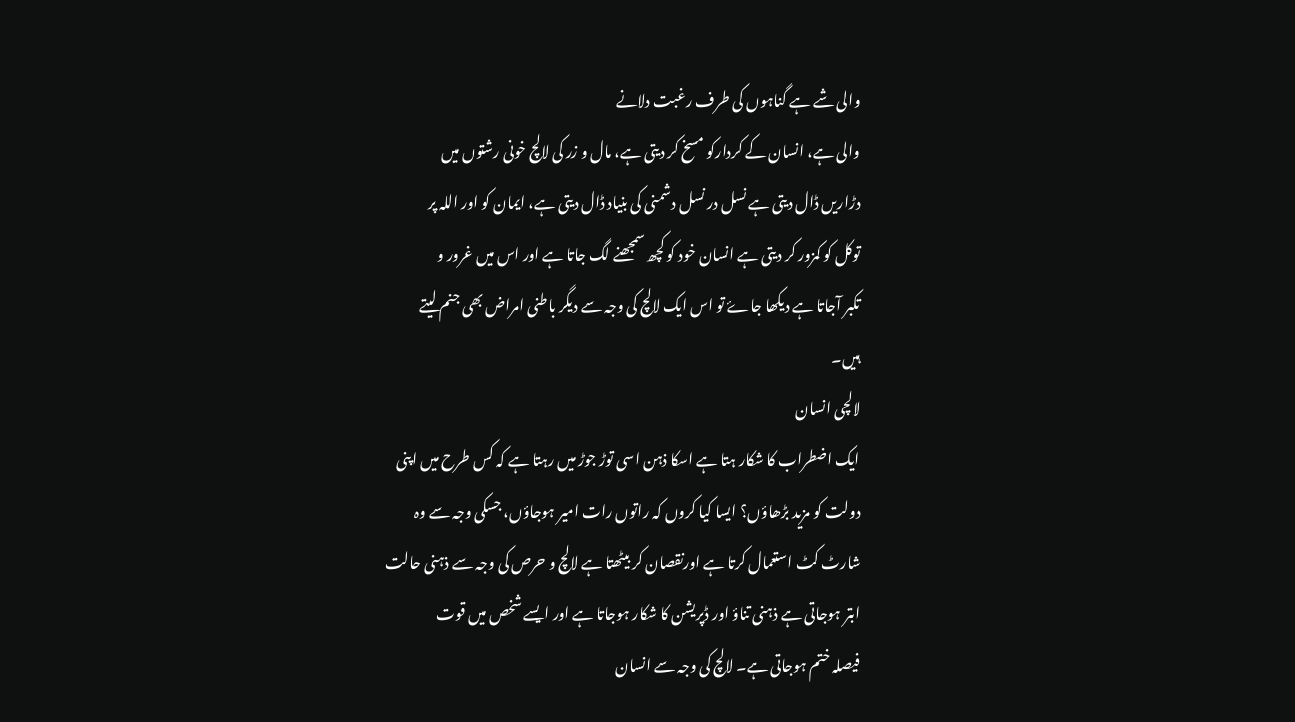والی شے ہے گناہوں کی طرف رغبت دلانے
والی ہے، انسان کے کردارکو مسخ کر دیتی ہے، مال و زر کی لالچ خونی رشتوں میں
دڑاریں ڈال دیتی ہے نسل در نسل دشمنی کی بنیاد ڈال دیتی ہے، ایمان کو اور اللہ پر
توکل کو کمزور کر دیتی ہے انسان خود کو کچھ سمجھنے لگ جاتا ہے اور اس میں غرور و
تکبر آجاتا ہے دیکھا جاۓ تو اس ایک لالچ کی وجہ سے دیگر باطنی امراض بھی جنم لیتے
ہیں۔
لالچی انسان
ایک اضطراب کا شکار ہتا ہے اسکا ذہن اسی توڑ جوڑ میں رہتا ہے کہ کس طرح میں اپنی
دولت کو مزید بڑھاؤں؟ ایسا کیا کروں کہ راتوں رات امیر ہوجاؤں، جسکی وجہ سے وہ
شارٹ کٹ استعمال کرتا ہے اورنقصان کر بیٹھتا ہے لالچ و حرص کی وجہ سے ذہنی حالت
ابتر ہوجاتی ہے ذہنی تناؤ اور ڈپریشن کا شکار ہوجاتا ہے اور ایسے شخص میں قوت
فیصلہ ختم ہوجاتی ہے۔ لالچ کی وجہ سے انسان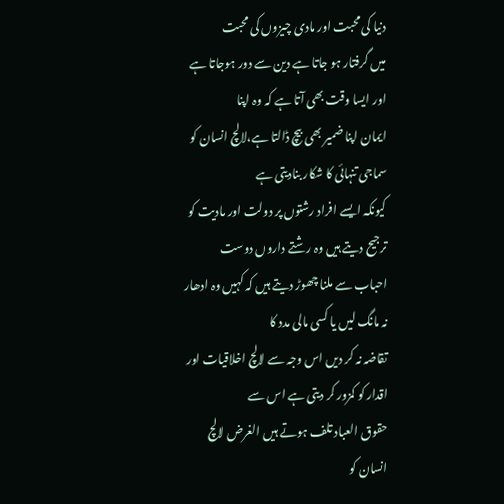دنیا کی محبت اور مادی چیزوں کی محبت
میں گرفتار ہو جاتا ہے دین سے دور ہوجاتا ہے اور ایسا وقت بھی آتا ہے کہ وہ اپنا
ایمان اپنا ضمیر بھی بیچ ڈالتا ہے،لالچ انسان کو سماجی تنہائی کا شکار بنادیتی ہے
کیونکہ ایسے افراد رشتوں پر دولت اور مادیت کو ترجیح دیتے ہیں وہ رشتے داروں دوست
احباب سے ملنا چھوڑ دیتے ہیں کہ کہیں وہ ادھار نہ مانگ لیں یا کسی مالی مدد کا
تقاضہ نہ کر دیں اس وجہ سے لالچ اخلاقیات اور اقدار کو کمزور کر دیتی ہے اس سے
حقوق العباد تلف ہوتے ہیں الغرض لالچ انسان کو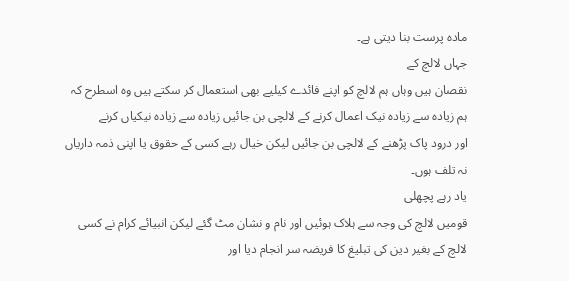مادہ پرست بنا دیتی ہے۔
جہاں لالچ کے
نقصان ہیں وہاں ہم لالچ کو اپنے فائدے کیلیے بھی استعمال کر سکتے ہیں وہ اسطرح کہ
ہم زیادہ سے زیادہ نیک اعمال کرنے کے لالچی بن جائیں زیادہ سے زیادہ نیکیاں کرنے
اور درود پاک پڑھنے کے لالچی بن جائیں لیکن خیال رہے کسی کے حقوق یا اپنی ذمہ داریاں
نہ تلف ہوں۔
یاد رہے پچھلی
قومیں لالچ کی وجہ سے ہلاک ہوئیں اور نام و نشان مٹ گئے لیکن انبیائے کرام نے کسی
لالچ کے بغیر دین کی تبلیغ کا فریضہ سر انجام دیا اور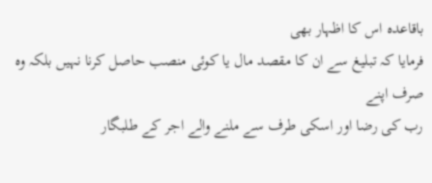باقاعدہ اس کا اظہار بھی
فرمایا کہ تبلیغ سے ان کا مقصد مال یا کوئی منصب حاصل کرنا نہیں بلکہ وہ صرف اپنے
رب کی رضا اور اسکی طرف سے ملنے والے اجر کے طلبگار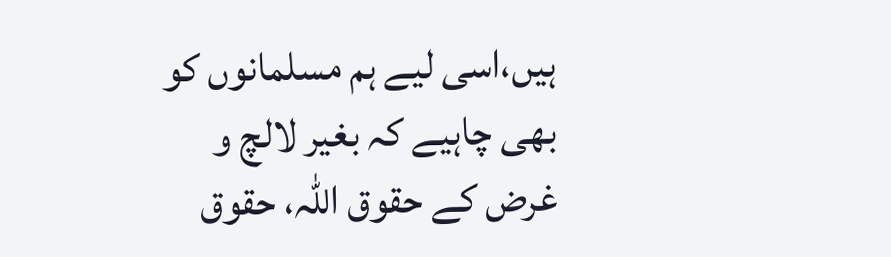ہیں،اسی لیے ہم مسلمانوں کو
بھی چاہیے کہ بغیر لالچ و غرض کے حقوق اللہ، حقوق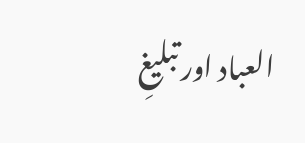العباد اور تبلیغِ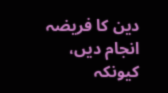دین کا فریضہ
انجام دیں، کیونکہ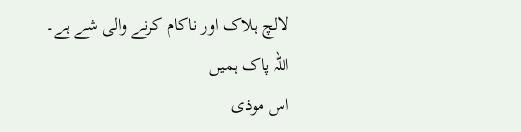لالچ ہلاک اور ناکام کرنے والی شے ہے۔
اللہ پاک ہمیں
اس موذی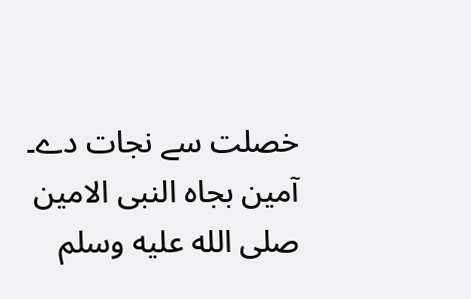خصلت سے نجات دے۔ آمین بجاہ النبی الامین صلى الله عليه وسلم